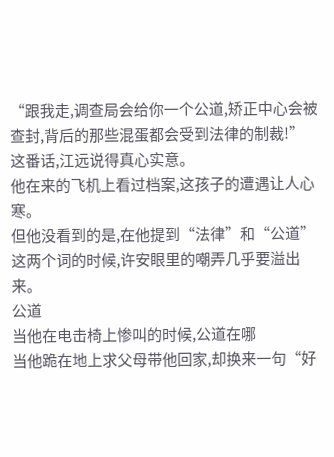“跟我走,调查局会给你一个公道,矫正中心会被查封,背后的那些混蛋都会受到法律的制裁!”
这番话,江远说得真心实意。
他在来的飞机上看过档案,这孩子的遭遇让人心寒。
但他没看到的是,在他提到“法律”和“公道”这两个词的时候,许安眼里的嘲弄几乎要溢出来。
公道
当他在电击椅上惨叫的时候,公道在哪
当他跪在地上求父母带他回家,却换来一句“好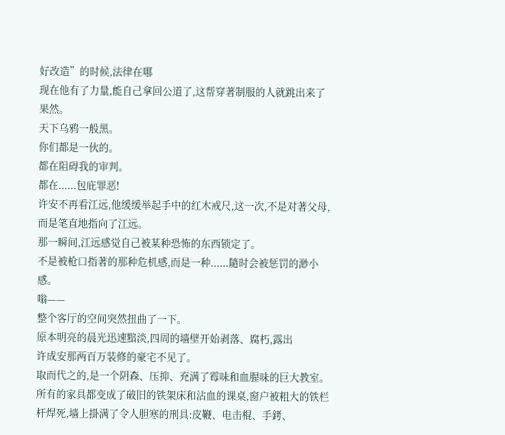好改造”的时候,法律在哪
现在他有了力量,能自己拿回公道了,这帮穿著制服的人就跳出来了
果然。
天下乌鸦一般黑。
你们都是一伙的。
都在阻碍我的审判。
都在......包庇罪恶!
许安不再看江远,他缓缓举起手中的红木戒尺,这一次,不是对著父母,而是笔直地指向了江远。
那一瞬间,江远感觉自己被某种恐怖的东西锁定了。
不是被枪口指著的那种危机感,而是一种......隨时会被惩罚的渺小感。
嗡——
整个客厅的空间突然扭曲了一下。
原本明亮的晨光迅速黯淡,四周的墙壁开始剥落、腐朽,露出
许成安那两百万装修的豪宅不见了。
取而代之的,是一个阴森、压抑、充满了霉味和血腥味的巨大教室。
所有的家具都变成了破旧的铁架床和沾血的课桌,窗户被粗大的铁栏杆焊死,墙上掛满了令人胆寒的刑具:皮鞭、电击棍、手銬、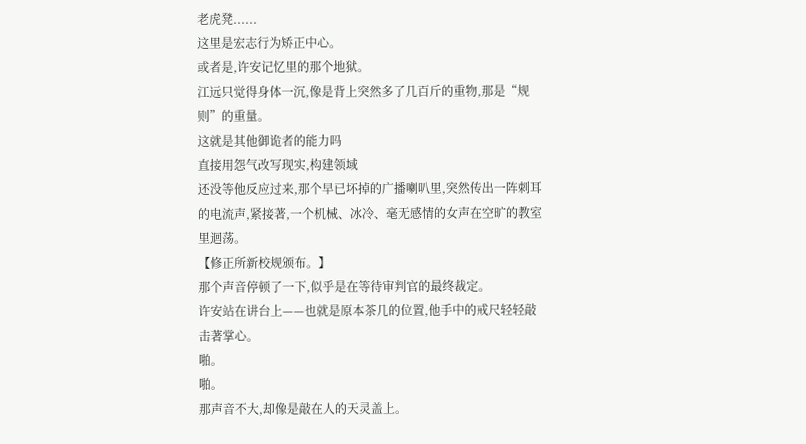老虎凳......
这里是宏志行为矫正中心。
或者是,许安记忆里的那个地狱。
江远只觉得身体一沉,像是背上突然多了几百斤的重物,那是“规则”的重量。
这就是其他御诡者的能力吗
直接用怨气改写现实,构建领域
还没等他反应过来,那个早已坏掉的广播喇叭里,突然传出一阵刺耳的电流声,紧接著,一个机械、冰冷、毫无感情的女声在空旷的教室里迴荡。
【修正所新校规颁布。】
那个声音停顿了一下,似乎是在等待审判官的最终裁定。
许安站在讲台上——也就是原本茶几的位置,他手中的戒尺轻轻敲击著掌心。
啪。
啪。
那声音不大,却像是敲在人的天灵盖上。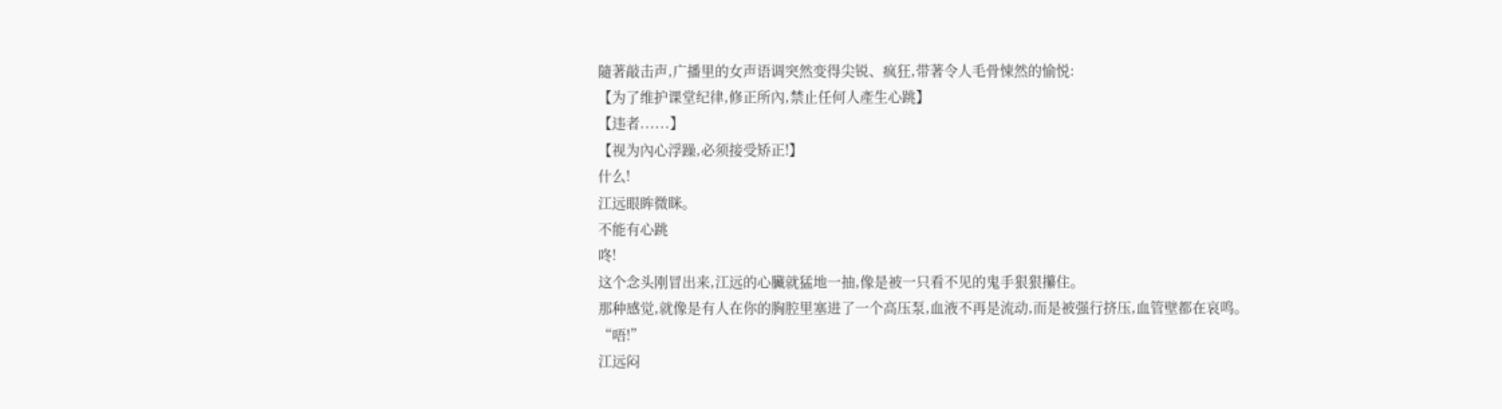隨著敲击声,广播里的女声语调突然变得尖锐、疯狂,带著令人毛骨悚然的愉悦:
【为了维护课堂纪律,修正所內,禁止任何人產生心跳】
【违者......】
【视为內心浮躁,必须接受矫正!】
什么!
江远眼眸微眯。
不能有心跳
咚!
这个念头刚冒出来,江远的心臟就猛地一抽,像是被一只看不见的鬼手狠狠攥住。
那种感觉,就像是有人在你的胸腔里塞进了一个高压泵,血液不再是流动,而是被强行挤压,血管壁都在哀鸣。
“唔!”
江远闷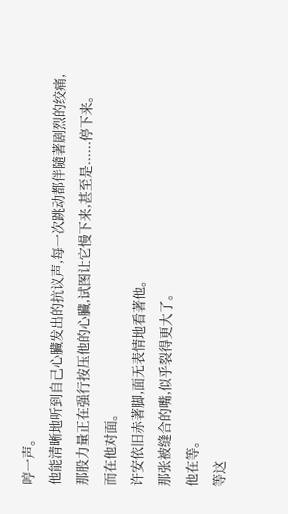哼一声。
他能清晰地听到自己心臟发出的抗议声,每一次跳动都伴隨著剧烈的绞痛,那股力量正在强行按压他的心臟,试图让它慢下来,甚至是......停下来。
而在他对面。
许安依旧赤著脚,面无表情地看著他。
那张被缝合的嘴,似乎裂得更大了。
他在等。
等这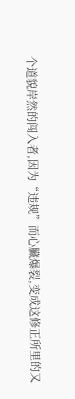个道貌岸然的闯入者,因为“违规”而心臟爆裂,变成这修正所里的又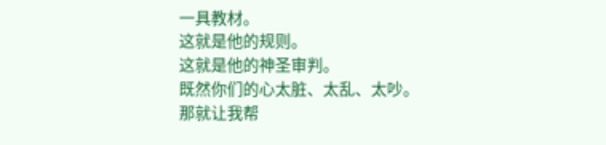一具教材。
这就是他的规则。
这就是他的神圣审判。
既然你们的心太脏、太乱、太吵。
那就让我帮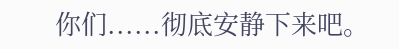你们......彻底安静下来吧。